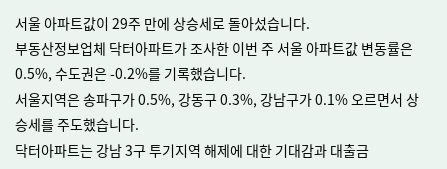서울 아파트값이 29주 만에 상승세로 돌아섰습니다.
부동산정보업체 닥터아파트가 조사한 이번 주 서울 아파트값 변동률은 0.5%, 수도권은 -0.2%를 기록했습니다.
서울지역은 송파구가 0.5%, 강동구 0.3%, 강남구가 0.1% 오르면서 상승세를 주도했습니다.
닥터아파트는 강남 3구 투기지역 해제에 대한 기대감과 대출금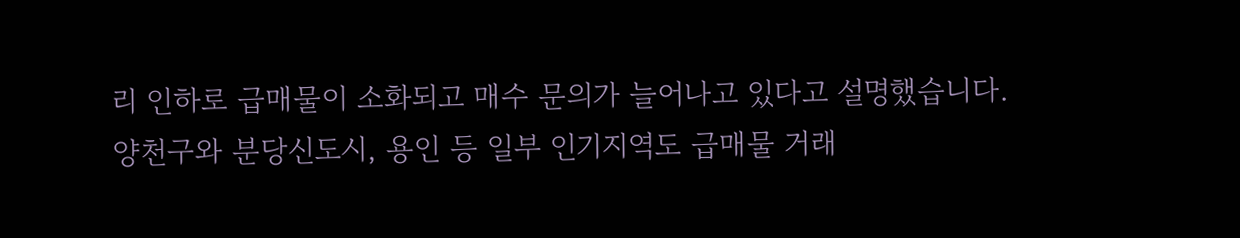리 인하로 급매물이 소화되고 매수 문의가 늘어나고 있다고 설명했습니다.
양천구와 분당신도시, 용인 등 일부 인기지역도 급매물 거래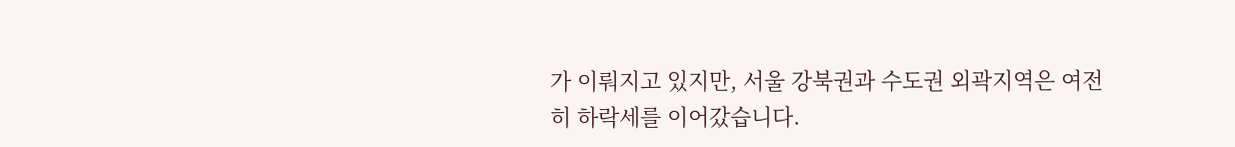가 이뤄지고 있지만, 서울 강북권과 수도권 외곽지역은 여전히 하락세를 이어갔습니다.